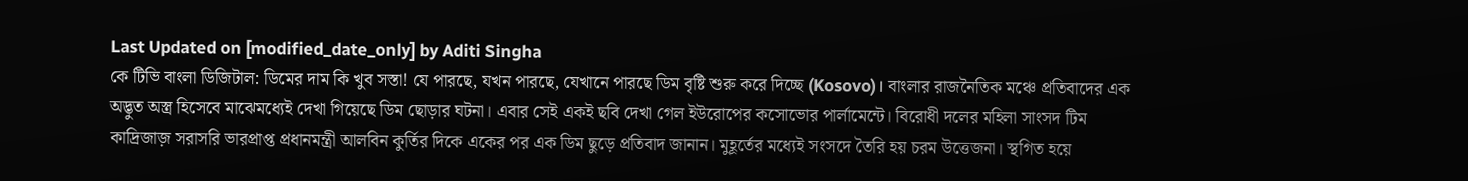Last Updated on [modified_date_only] by Aditi Singha
কে টিভি বাংলা ডিজিটাল: ডিমের দাম কি খুব সস্তা! যে পারছে, যখন পারছে, যেখানে পারছে ডিম বৃষ্টি শুরু করে দিচ্ছে (Kosovo)। বাংলার রাজনৈতিক মঞ্চে প্রতিবাদের এক অদ্ভুত অস্ত্র হিসেবে মাঝেমধ্যেই দেখা গিয়েছে ডিম ছোড়ার ঘটনা। এবার সেই একই ছবি দেখা গেল ইউরোপের কসোভোর পার্লামেন্টে। বিরোধী দলের মহিলা সাংসদ টিম কাদ্রিজাজ় সরাসরি ভারপ্রাপ্ত প্রধানমন্ত্রী আলবিন কুর্তির দিকে একের পর এক ডিম ছুড়ে প্রতিবাদ জানান। মুহূর্তের মধ্যেই সংসদে তৈরি হয় চরম উত্তেজনা। স্থগিত হয়ে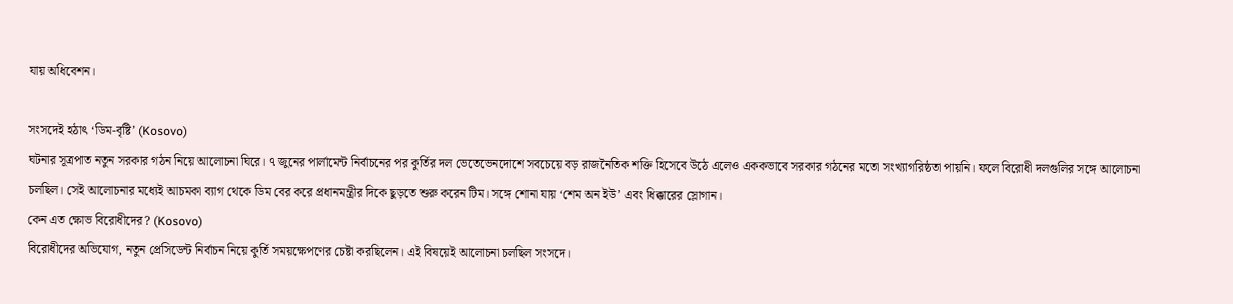যায় অধিবেশন।

সংসদেই হঠাৎ ‘ডিম-বৃষ্টি’ (Kosovo)
ঘটনার সূত্রপাত নতুন সরকার গঠন নিয়ে আলোচনা ঘিরে। ৭ জুনের পার্লামেন্ট নির্বাচনের পর কুর্তির দল ভেতেভেনদোশে সবচেয়ে বড় রাজনৈতিক শক্তি হিসেবে উঠে এলেও এককভাবে সরকার গঠনের মতো সংখ্যাগরিষ্ঠতা পায়নি। ফলে বিরোধী দলগুলির সঙ্গে আলোচনা চলছিল। সেই আলোচনার মধ্যেই আচমকা ব্যাগ থেকে ডিম বের করে প্রধানমন্ত্রীর দিকে ছুড়তে শুরু করেন টিম। সঙ্গে শোনা যায় ‘শেম অন ইউ’ এবং ধিক্কারের স্লোগান।
কেন এত ক্ষোভ বিরোধীদের? (Kosovo)
বিরোধীদের অভিযোগ, নতুন প্রেসিডেন্ট নির্বাচন নিয়ে কুর্তি সময়ক্ষেপণের চেষ্টা করছিলেন। এই বিষয়েই আলোচনা চলছিল সংসদে।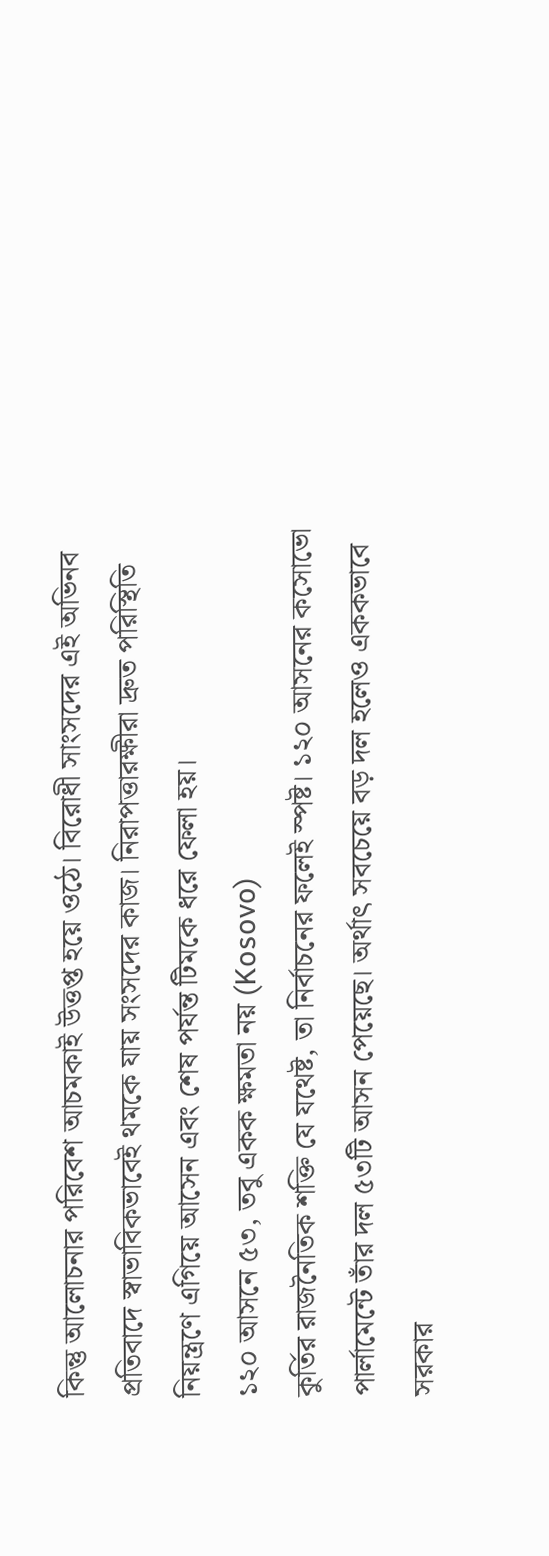কিন্তু আলোচনার পরিবেশ আচমকাই উত্তপ্ত হয়ে ওঠে। বিরোধী সাংসদের এই অভিনব প্রতিবাদে স্বাভাবিকভাবেই থমকে যায় সংসদের কাজ। নিরাপত্তারক্ষীরা দ্রুত পরিস্থিতি নিয়ন্ত্রণে এগিয়ে আসেন এবং শেষ পর্যন্ত টিমকে ধরে ফেলা হয়।
১২০ আসনে ৫৩, তবু একক ক্ষমতা নয় (Kosovo)
কুর্তির রাজনৈতিক শক্তি যে যথেষ্ট, তা নির্বাচনের ফলেই স্পষ্ট। ১২০ আসনের কসোভো পার্লামেন্টে তাঁর দল ৫৩টি আসন পেয়েছে। অর্থাৎ সবচেয়ে বড় দল হলেও এককভাবে সরকার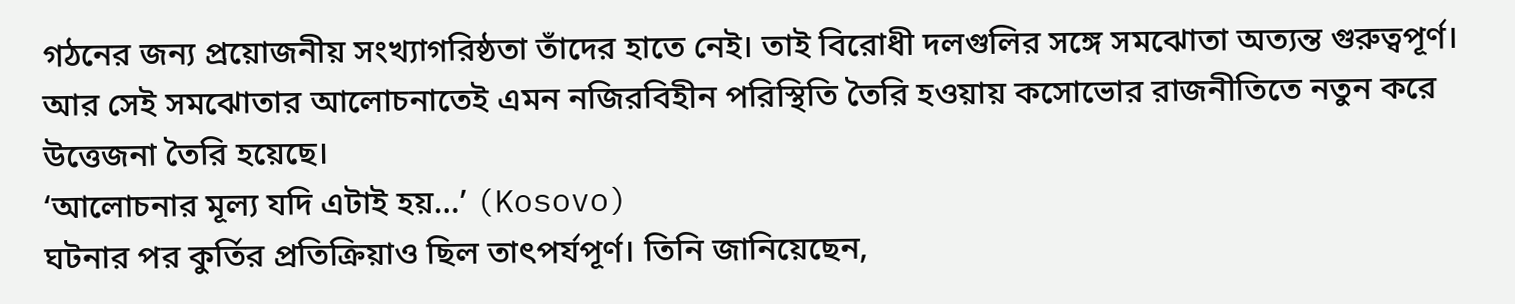গঠনের জন্য প্রয়োজনীয় সংখ্যাগরিষ্ঠতা তাঁদের হাতে নেই। তাই বিরোধী দলগুলির সঙ্গে সমঝোতা অত্যন্ত গুরুত্বপূর্ণ। আর সেই সমঝোতার আলোচনাতেই এমন নজিরবিহীন পরিস্থিতি তৈরি হওয়ায় কসোভোর রাজনীতিতে নতুন করে উত্তেজনা তৈরি হয়েছে।
‘আলোচনার মূল্য যদি এটাই হয়…’ (Kosovo)
ঘটনার পর কুর্তির প্রতিক্রিয়াও ছিল তাৎপর্যপূর্ণ। তিনি জানিয়েছেন,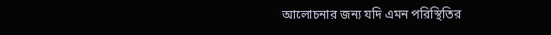আলোচনার জন্য যদি এমন পরিস্থিতির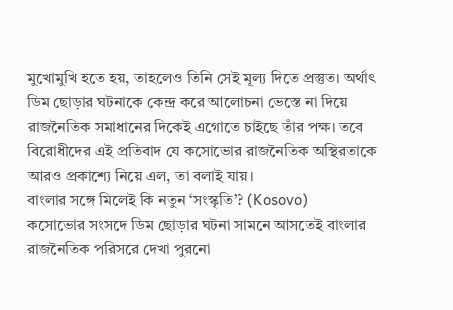মুখোমুখি হতে হয়, তাহলেও তিনি সেই মূল্য দিতে প্রস্তুত। অর্থাৎ ডিম ছোড়ার ঘটনাকে কেন্দ্র করে আলোচনা ভেস্তে না দিয়ে রাজনৈতিক সমাধানের দিকেই এগোতে চাইছে তাঁর পক্ষ। তবে বিরোধীদের এই প্রতিবাদ যে কসোভোর রাজনৈতিক অস্থিরতাকে আরও প্রকাশ্যে নিয়ে এল, তা বলাই যায়।
বাংলার সঙ্গে মিলেই কি নতুন ‘সংস্কৃতি’? (Kosovo)
কসোভোর সংসদে ডিম ছোড়ার ঘটনা সামনে আসতেই বাংলার রাজনৈতিক পরিসরে দেখা পুরনো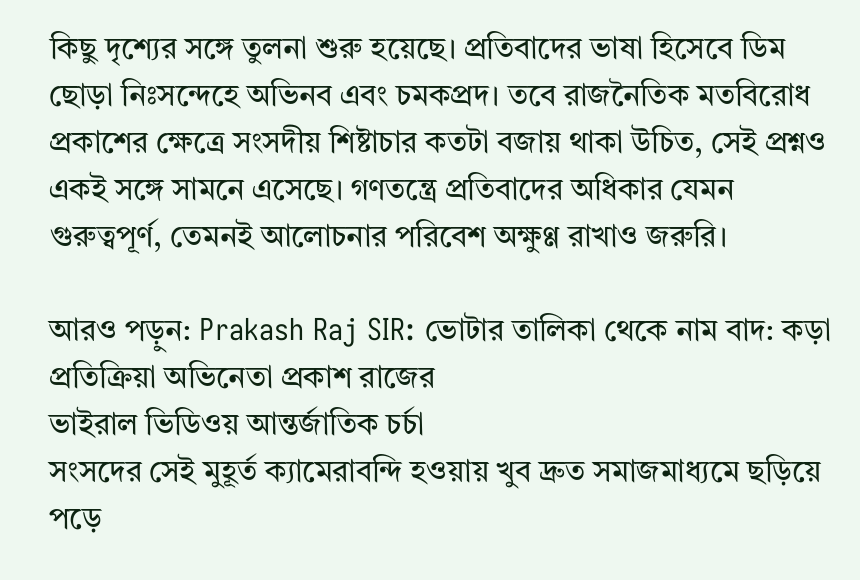কিছু দৃশ্যের সঙ্গে তুলনা শুরু হয়েছে। প্রতিবাদের ভাষা হিসেবে ডিম ছোড়া নিঃসন্দেহে অভিনব এবং চমকপ্রদ। তবে রাজনৈতিক মতবিরোধ প্রকাশের ক্ষেত্রে সংসদীয় শিষ্টাচার কতটা বজায় থাকা উচিত, সেই প্রশ্নও একই সঙ্গে সামনে এসেছে। গণতন্ত্রে প্রতিবাদের অধিকার যেমন গুরুত্বপূর্ণ, তেমনই আলোচনার পরিবেশ অক্ষুণ্ণ রাখাও জরুরি।

আরও পড়ুন: Prakash Raj SIR: ভোটার তালিকা থেকে নাম বাদ: কড়া প্রতিক্রিয়া অভিনেতা প্রকাশ রাজের
ভাইরাল ভিডিওয় আন্তর্জাতিক চর্চা
সংসদের সেই মুহূর্ত ক্যামেরাবন্দি হওয়ায় খুব দ্রুত সমাজমাধ্যমে ছড়িয়ে পড়ে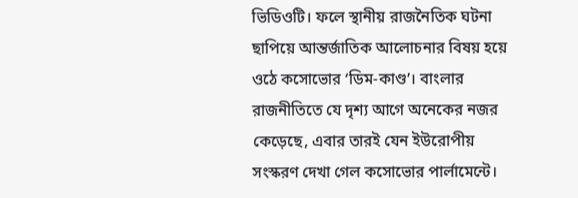ভিডিওটি। ফলে স্থানীয় রাজনৈতিক ঘটনা ছাপিয়ে আন্তর্জাতিক আলোচনার বিষয় হয়ে ওঠে কসোভোর ‘ডিম-কাণ্ড’। বাংলার রাজনীতিতে যে দৃশ্য আগে অনেকের নজর কেড়েছে, এবার তারই যেন ইউরোপীয় সংস্করণ দেখা গেল কসোভোর পার্লামেন্টে।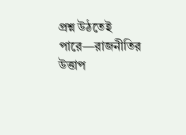প্রশ্ন উঠতেই পারে—রাজনীতির উত্তাপ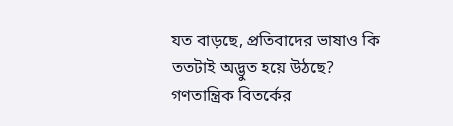যত বাড়ছে, প্রতিবাদের ভাষাও কি ততটাই অদ্ভুত হয়ে উঠছে? গণতান্ত্রিক বিতর্কের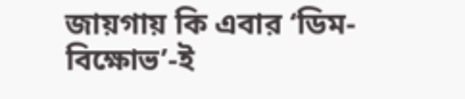জায়গায় কি এবার ‘ডিম-বিক্ষোভ’-ই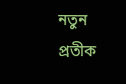নতুন প্রতীক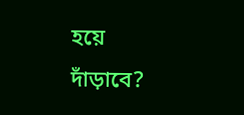হয়ে দাঁড়াবে?